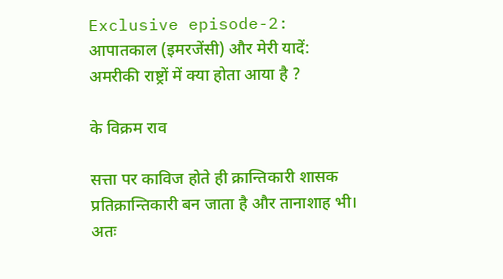Exclusive episode-2: आपातकाल (इमरजेंसी) और मेरी यादें: अमरीकी राष्ट्रों में क्या होता आया है ?

के विक्रम राव

सत्ता पर काविज होते ही क्रान्तिकारी शासक प्रतिक्रान्तिकारी बन जाता है और तानाशाह भी। अतः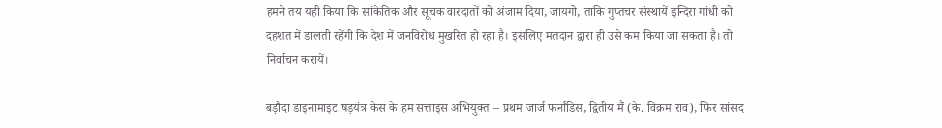हमने तय यही किया कि सांकेतिक और सूचक वारदातों को अंजाम दिया, जायगो, ताकि गुप्तचर संस्थायें इन्दिरा गांधी को दहशत में डालती रहेंगी कि देश में जनविरोध मुखरित हो रहा है। इसलिए मतदान द्वारा ही उसे कम किया जा सकता है। तो निर्वाचन करायें।

बड़ौदा डाइनामाइट षड़यंत्र केस के हम सत्ताइस अभियुक्त – प्रथम जार्ज फर्नांडिस, द्वितीय मैं (के. विक्रम राव), फिर सांसद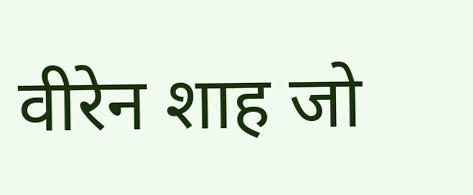वीरेन शाह जो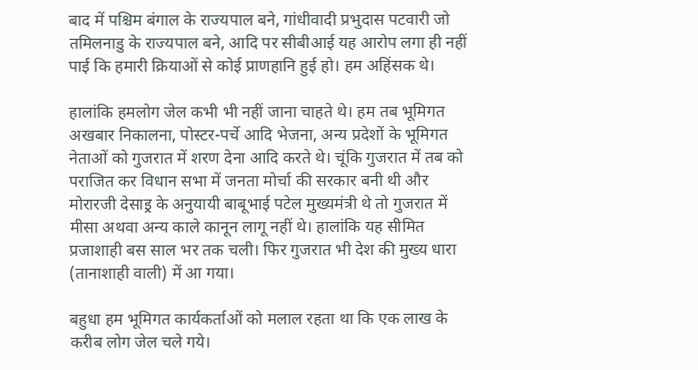बाद में पश्चिम बंगाल के राज्यपाल बने, गांधीवादी प्रभुदास पटवारी जो तमिलनाडु के राज्यपाल बने, आदि पर सीबीआई यह आरोप लगा ही नहीं पाई कि हमारी क्रियाओं से कोई प्राणहानि हुई हो। हम अहिंसक थे।

हालांकि हमलोग जेल कभी भी नहीं जाना चाहते थे। हम तब भूमिगत अखबार निकालना, पोस्टर-पर्चे आदि भेजना, अन्य प्रदेशों के भूमिगत नेताओं को गुजरात में शरण देना आदि करते थे। चूंकि गुजरात में तब को पराजित कर विधान सभा में जनता मोर्चा की सरकार बनी थी और मोरारजी देसाइ्र के अनुयायी बाबूभाई पटेल मुख्यमंत्री थे तो गुजरात में मीसा अथवा अन्य काले कानून लागू नहीं थे। हालांकि यह सीमित प्रजाशाही बस साल भर तक चली। फिर गुजरात भी देश की मुख्य धारा (तानाशाही वाली) में आ गया।

बहुधा हम भूमिगत कार्यकर्ताओं को मलाल रहता था कि एक लाख के करीब लोग जेल चले गये।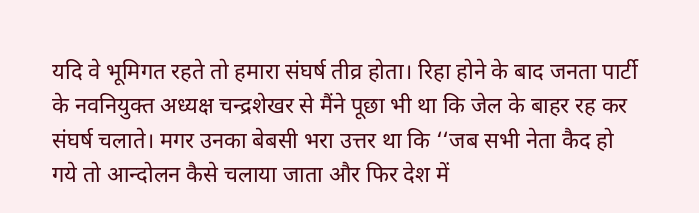यदि वे भूमिगत रहते तो हमारा संघर्ष तीव्र होता। रिहा होने के बाद जनता पार्टी के नवनियुक्त अध्यक्ष चन्द्रशेखर से मैंने पूछा भी था कि जेल के बाहर रह कर संघर्ष चलाते। मगर उनका बेबसी भरा उत्तर था कि ‘‘जब सभी नेता कैद हो गये तो आन्दोलन कैसे चलाया जाता और फिर देश में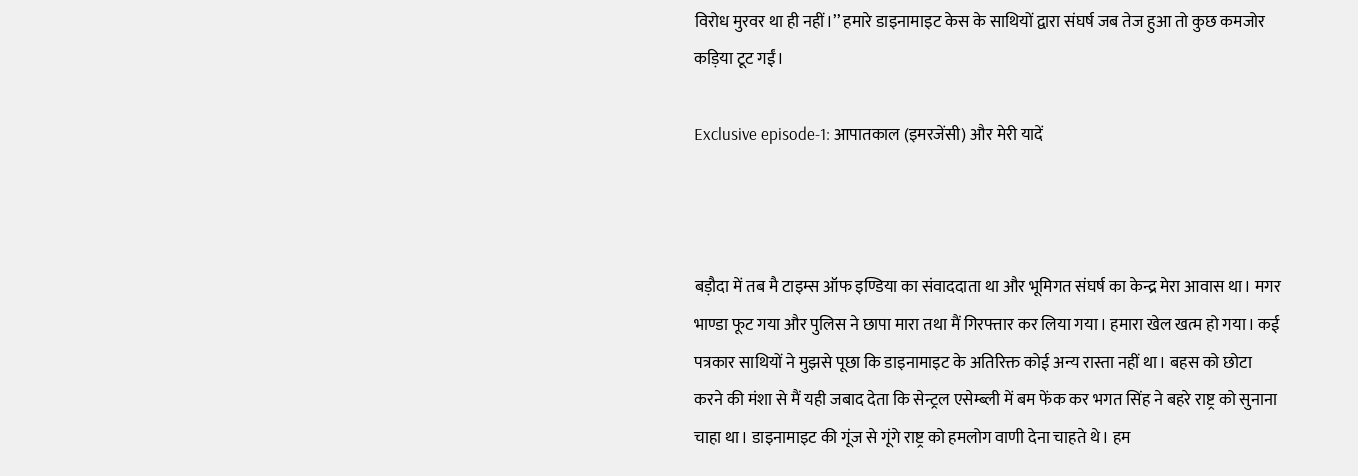विरोध मुरवर था ही नहीं।’’ हमारे डाइनामाइट केस के साथियों द्वारा संघर्ष जब तेज हुआ तो कुछ कमजोर कड़िया टूट गईं।

Exclusive episode-1: आपातकाल (इमरजेंसी) और मेरी यादें



बड़ौदा में तब मै टाइम्स ऑफ इण्डिया का संवाददाता था और भूमिगत संघर्ष का केन्द्र मेरा आवास था। मगर भाण्डा फूट गया और पुलिस ने छापा मारा तथा मैं गिरफ्तार कर लिया गया। हमारा खेल खत्म हो गया। कई पत्रकार साथियों ने मुझसे पूछा कि डाइनामाइट के अतिरिक्त कोई अन्य रास्ता नहीं था। बहस को छोटा करने की मंशा से मैं यही जबाद देता कि सेन्ट्रल एसेम्ब्ली में बम फेंक कर भगत सिंह ने बहरे राष्ट्र को सुनाना चाहा था। डाइनामाइट की गूंज से गूंगे राष्ट्र को हमलोग वाणी देना चाहते थे। हम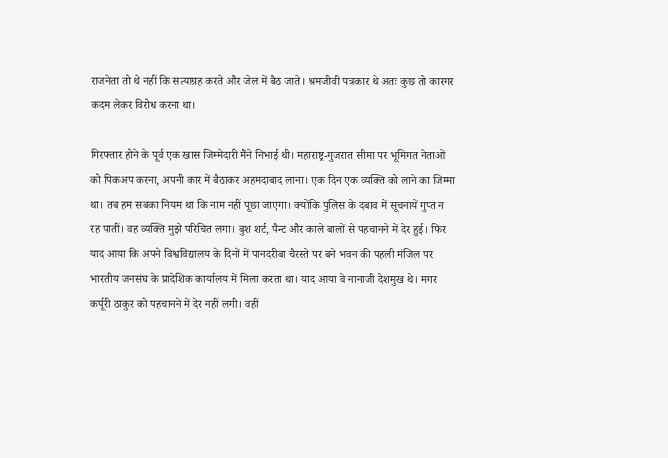राजनेता तो थे नहीं कि सत्याग्रह करते और जेल में बैठ जाते। श्रमजीवी पत्रकार थे अतः कुछ तो कारगर कदम लेकर विरोध करना था।

गिरफ्तार होने के पूर्व एक खास जिम्मेदारी मैंने निभाई थी। महाराष्ट्र-गुजरात सीमा पर भूमिगत नेताओं को पिकअप करना, अपनी कार में बैठाकर अहमदाबाद लाना। एक दिन एक व्यक्ति को लाने का जिम्मा था। तब हम सबका नियम था कि नाम नहीं पूछा जाएगा। क्योंकि पुलिस के दबाव में सूचनायें गुप्त न रह पातीं। वह व्यक्ति मुझे परिचित लगा। बुश शर्ट, पैन्ट और काले बालों से पहचानने में देर हुई। फिर याद आया कि अपने विश्वविद्यालय के दिनों में पानदरीबा चैरस्ते पर बने भवन की पहली मंजिल पर भारतीय जनसंघ के प्रादेशिक कार्यालय में मिला करता था। याद आया वे नानाजी देशमुख थे। मगर कर्पूरी ठाकुर को पहचानने में देर नहीं लगी। वहीं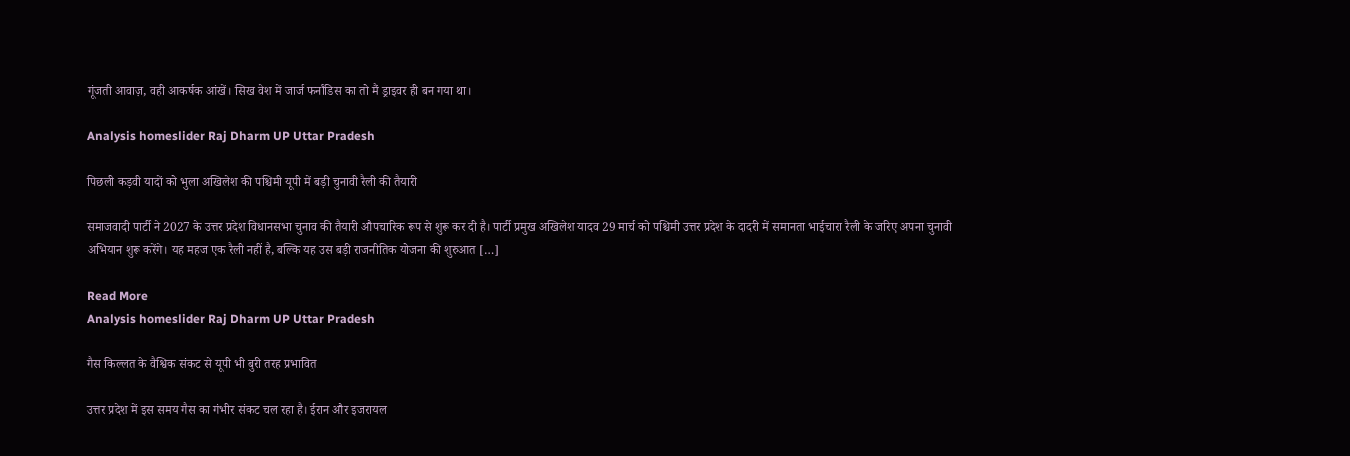गूंजती आवाज़, वही आकर्षक आंखें। सिख वेश में जार्ज फर्नांडिस का तो मैं ड्राइवर ही बन गया था।

Analysis homeslider Raj Dharm UP Uttar Pradesh

पिछली कड़वी यादों को भुला अखिलेश की पश्चिमी यूपी में बड़ी चुनावी रैली की तैयारी

समाजवादी पार्टी ने 2027 के उत्तर प्रदेश विधानसभा चुनाव की तैयारी औपचारिक रूप से शुरू कर दी है। पार्टी प्रमुख अखिलेश यादव 29 मार्च को पश्चिमी उत्तर प्रदेश के दादरी में समानता भाईचारा रैली के जरिए अपना चुनावी अभियान शुरू करेंगे। यह महज एक रैली नहीं है, बल्कि यह उस बड़ी राजनीतिक योजना की शुरुआत […]

Read More
Analysis homeslider Raj Dharm UP Uttar Pradesh

गैस किल्लत के वैश्विक संकट से यूपी भी बुरी तरह प्रभावित

उत्तर प्रदेश में इस समय गैस का गंभीर संकट चल रहा है। ईरान और इजरायल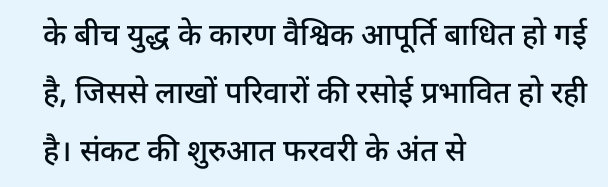के बीच युद्ध के कारण वैश्विक आपूर्ति बाधित हो गई है, जिससे लाखों परिवारों की रसोई प्रभावित हो रही है। संकट की शुरुआत फरवरी के अंत से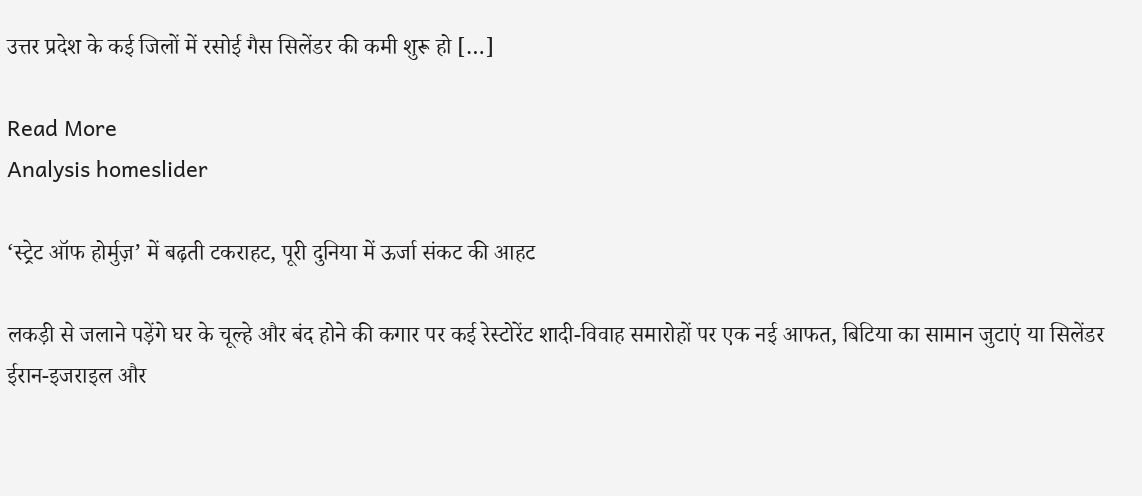उत्तर प्रदेश के कई जिलों में रसोई गैस सिलेंडर की कमी शुरू हो […]

Read More
Analysis homeslider

‘स्ट्रेट ऑफ होर्मुज़’ में बढ़ती टकराहट, पूरी दुनिया में ऊर्जा संकट की आहट

लकड़ी से जलाने पड़ेंगे घर के चूल्हे और बंद होने की कगार पर कई रेस्टोरेंट शादी-विवाह समारोहों पर एक नई आफत, बिटिया का सामान जुटाएं या सिलेंडर ईरान-इजराइल और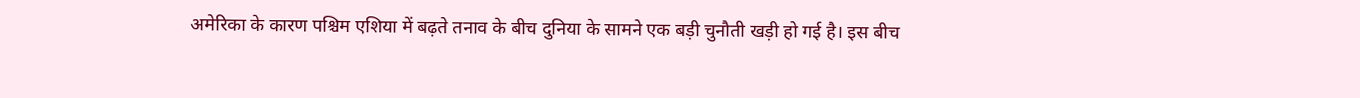अमेरिका के कारण पश्चिम एशिया में बढ़ते तनाव के बीच दुनिया के सामने एक बड़ी चुनौती खड़ी हो गई है। इस बीच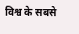विश्व के सबसे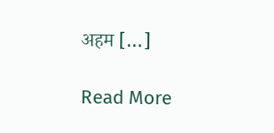अहम […]

Read More